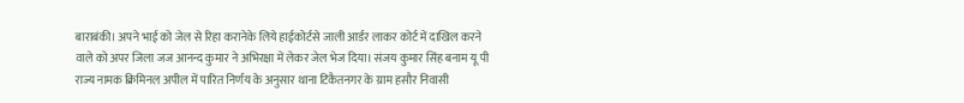बाराबंकी। अपने भाई को जेल से रिहा करानेके लिये हाईकोर्टसे जाली आर्डर लाकर कोर्ट में दाखिल करने वाले को अपर जिला जज आनन्द कुमार ने अभिरक्षा में लेकर जेल भेज दिया। संजय कुमार सिंह बनाम यू पी राज्य नामक क्रिमिनल अपील में पारित निर्णय के अनुसार थाना टिकैतनगर के ग्राम हसौर निवासी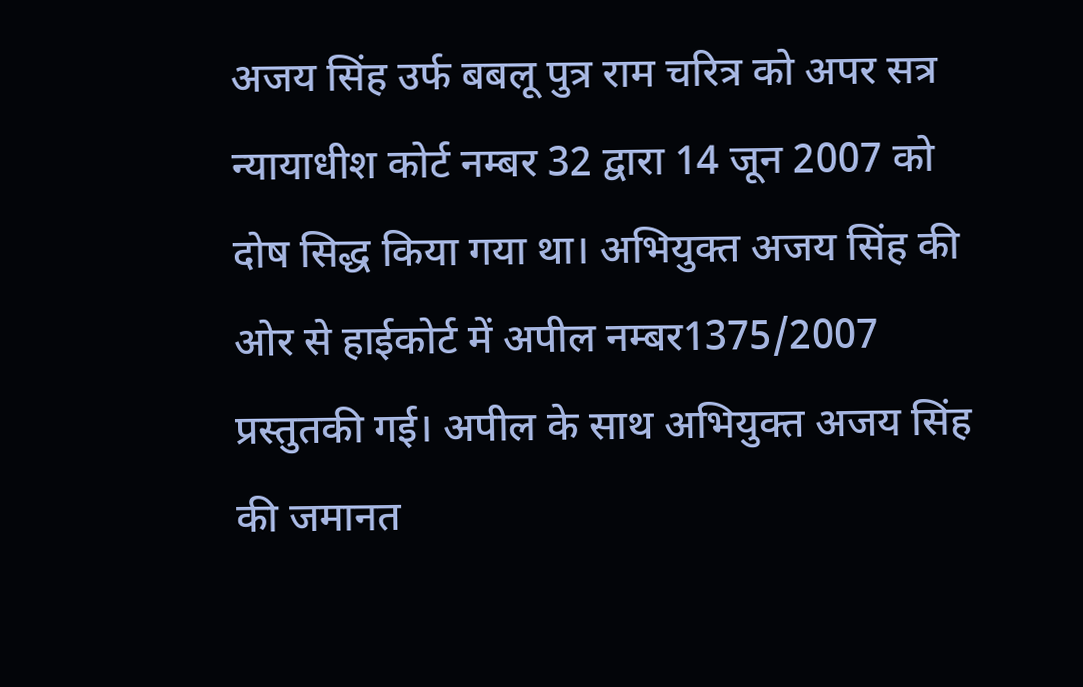अजय सिंह उर्फ बबलू पुत्र राम चरित्र को अपर सत्र न्यायाधीश कोर्ट नम्बर 32 द्वारा 14 जून 2007 को दोष सिद्ध किया गया था। अभियुक्त अजय सिंह की ओर से हाईकोर्ट में अपील नम्बर1375/2007 प्रस्तुतकी गई। अपील के साथ अभियुक्त अजय सिंह की जमानत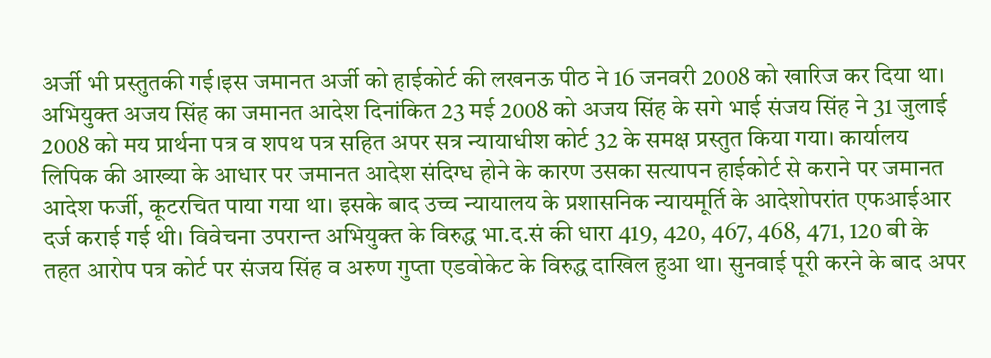अर्जी भी प्रस्तुतकी गई।इस जमानत अर्जी को हाईकोर्ट की लखनऊ पीठ ने 16 जनवरी 2008 को खारिज कर दिया था। अभियुक्त अजय सिंह का जमानत आदेश दिनांकित 23 मई 2008 को अजय सिंह के सगे भाई संजय सिंह ने 31 जुलाई 2008 को मय प्रार्थना पत्र व शपथ पत्र सहित अपर सत्र न्यायाधीश कोर्ट 32 के समक्ष प्रस्तुत किया गया। कार्यालय लिपिक की आख्या के आधार पर जमानत आदेश संदिग्ध होने के कारण उसका सत्यापन हाईकोर्ट से कराने पर जमानत आदेश फर्जी, कूटरचित पाया गया था। इसके बाद उच्च न्यायालय के प्रशासनिक न्यायमूर्ति के आदेशोपरांत एफआईआर दर्ज कराई गई थी। विवेचना उपरान्त अभियुक्त के विरुद्ध भा.द.सं की धारा 419, 420, 467, 468, 471, 120 बी के तहत आरोप पत्र कोर्ट पर संजय सिंह व अरुण गुप्ता एडवोकेट के विरुद्ध दाखिल हुआ था। सुनवाई पूरी करने के बाद अपर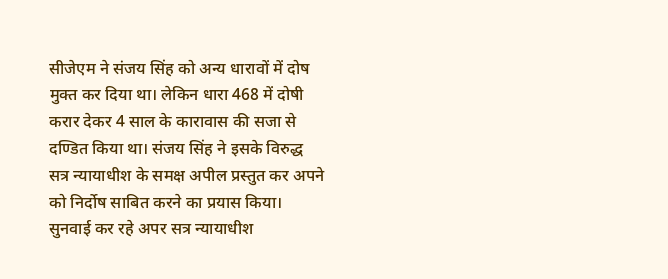सीजेएम ने संजय सिंह को अन्य धारावों में दोष मुक्त कर दिया था। लेकिन धारा 468 में दोषी करार देकर 4 साल के कारावास की सजा से दण्डित किया था। संजय सिंह ने इसके विरुद्ध सत्र न्यायाधीश के समक्ष अपील प्रस्तुत कर अपने को निर्दोष साबित करने का प्रयास किया। सुनवाई कर रहे अपर सत्र न्यायाधीश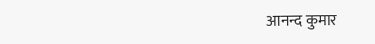आनन्द कुमार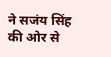ने सजंय सिंह की ओर से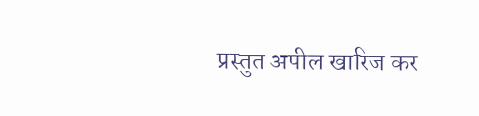प्रस्तुत अपील खारिज कर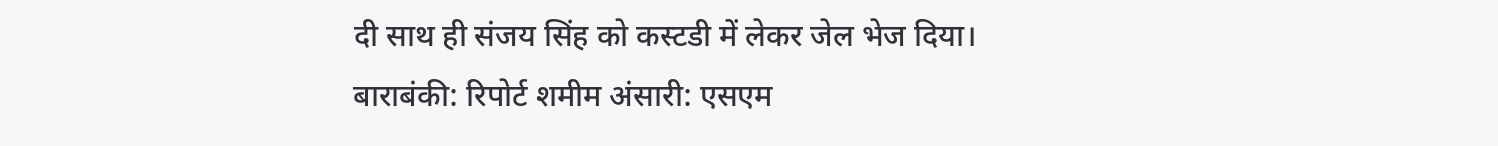दी साथ ही संजय सिंह को कस्टडी में लेकर जेल भेज दिया।
बाराबंकी: रिपोर्ट शमीम अंसारी: एसएम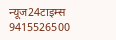न्यूज24टाइम्स 9415526500